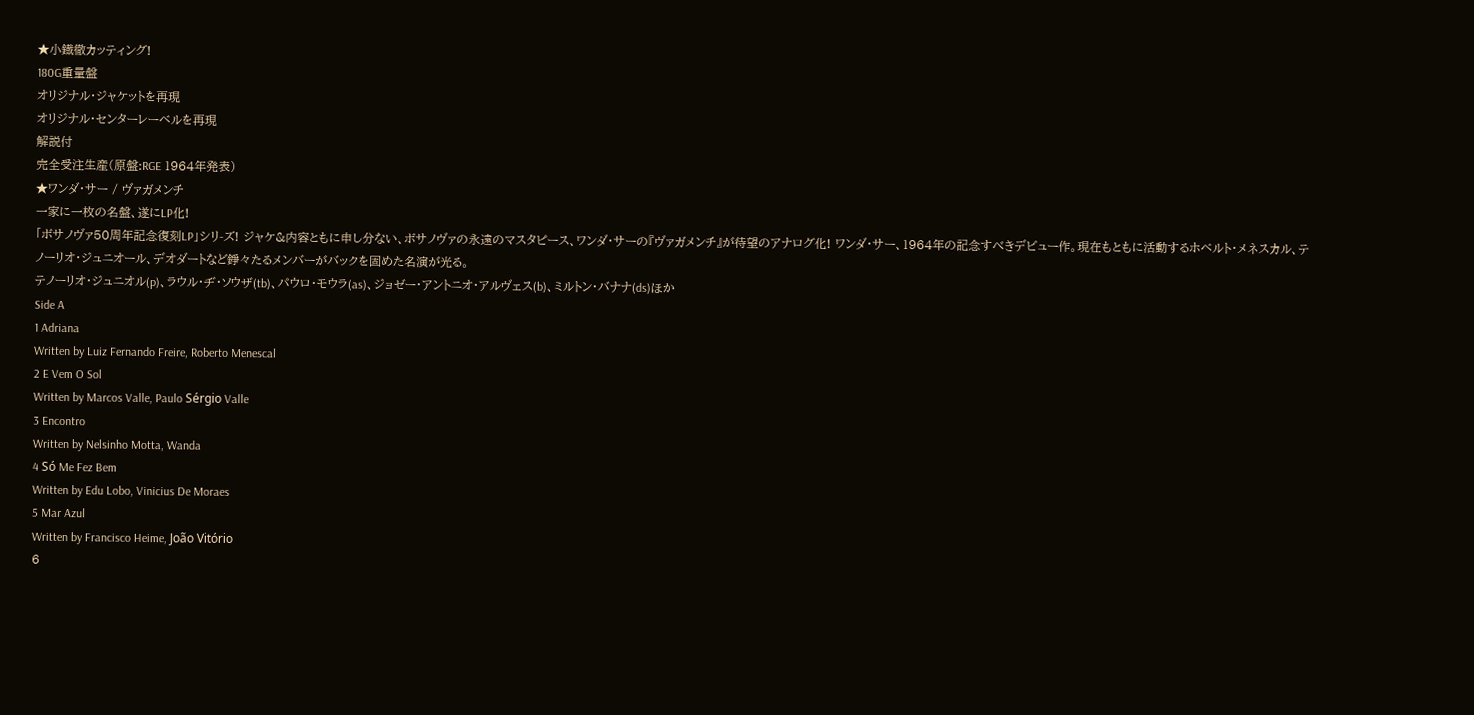★小鐡徹カッティング!
180G重量盤
オリジナル・ジャケットを再現
オリジナル・センターレーベルを再現
解説付
完全受注生産(原盤:RGE 1964年発表)
★ワンダ・サー / ヴァガメンチ
一家に一枚の名盤、遂にLP化!
「ボサノヴァ50周年記念復刻LP」シリ-ズ! ジャケ&内容ともに申し分ない、ボサノヴァの永遠のマスタピース、ワンダ・サーの『ヴァガメンチ』が待望のアナログ化! ワンダ・サー、1964年の記念すべきデビュー作。現在もともに活動するホベルト・メネスカル、テノーリオ・ジュニオール、デオダートなど錚々たるメンバーがバックを固めた名演が光る。
テノーリオ・ジュニオル(p)、ラウル・ヂ・ソウザ(tb)、パウロ・モウラ(as)、ジョゼー・アントニオ・アルヴェス(b)、ミルトン・バナナ(ds)ほか
Side A
1 Adriana
Written by Luiz Fernando Freire, Roberto Menescal
2 E Vem O Sol
Written by Marcos Valle, Paulo Sérgio Valle
3 Encontro
Written by Nelsinho Motta, Wanda
4 Só Me Fez Bem
Written by Edu Lobo, Vinicius De Moraes
5 Mar Azul
Written by Francisco Heime, João Vitório
6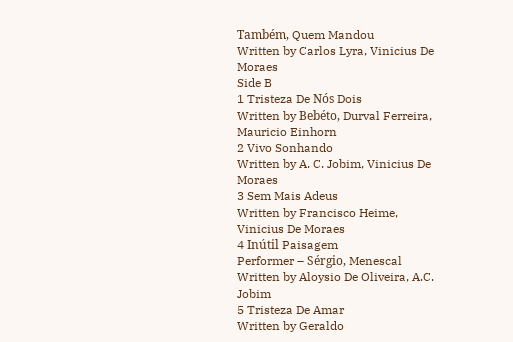Também, Quem Mandou
Written by Carlos Lyra, Vinicius De Moraes
Side B
1 Tristeza De Nós Dois
Written by Bebéto, Durval Ferreira, Mauricio Einhorn
2 Vivo Sonhando
Written by A. C. Jobim, Vinicius De Moraes
3 Sem Mais Adeus
Written by Francisco Heime, Vinicius De Moraes
4 Inútil Paisagem
Performer – Sérgio, Menescal
Written by Aloysio De Oliveira, A.C. Jobim
5 Tristeza De Amar
Written by Geraldo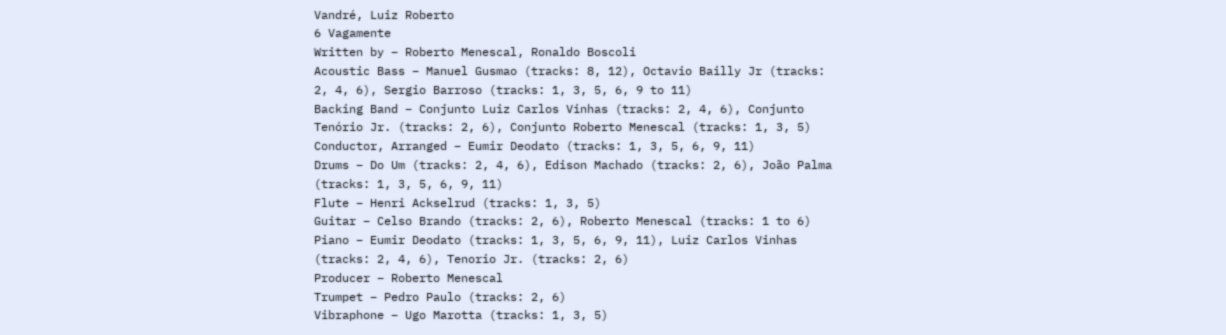Vandré, Luiz Roberto
6 Vagamente
Written by – Roberto Menescal, Ronaldo Boscoli
Acoustic Bass – Manuel Gusmao (tracks: 8, 12), Octavio Bailly Jr (tracks: 2, 4, 6), Sergio Barroso (tracks: 1, 3, 5, 6, 9 to 11)
Backing Band – Conjunto Luiz Carlos Vinhas (tracks: 2, 4, 6), Conjunto Tenório Jr. (tracks: 2, 6), Conjunto Roberto Menescal (tracks: 1, 3, 5)
Conductor, Arranged – Eumir Deodato (tracks: 1, 3, 5, 6, 9, 11)
Drums – Do Um (tracks: 2, 4, 6), Edison Machado (tracks: 2, 6), João Palma (tracks: 1, 3, 5, 6, 9, 11)
Flute – Henri Ackselrud (tracks: 1, 3, 5)
Guitar – Celso Brando (tracks: 2, 6), Roberto Menescal (tracks: 1 to 6)
Piano – Eumir Deodato (tracks: 1, 3, 5, 6, 9, 11), Luiz Carlos Vinhas (tracks: 2, 4, 6), Tenorio Jr. (tracks: 2, 6)
Producer – Roberto Menescal
Trumpet – Pedro Paulo (tracks: 2, 6)
Vibraphone – Ugo Marotta (tracks: 1, 3, 5)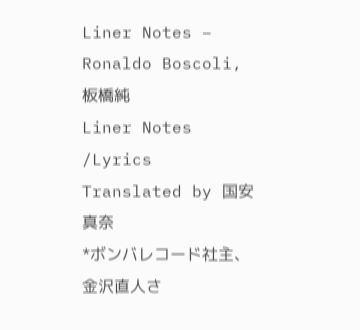Liner Notes – Ronaldo Boscoli, 板橋純
Liner Notes /Lyrics Translated by 国安真奈
*ボンバレコード社主、金沢直人さ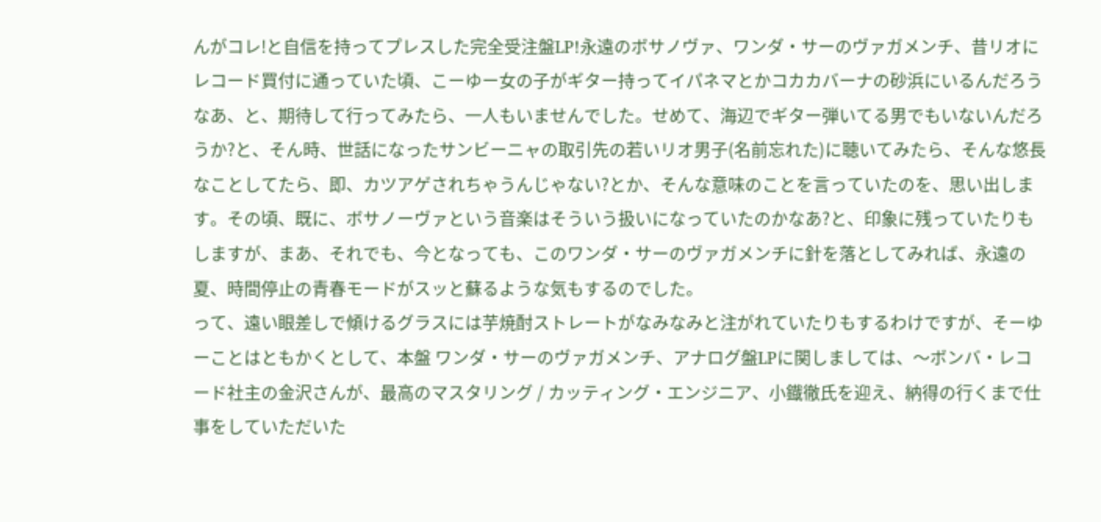んがコレ!と自信を持ってプレスした完全受注盤LP!永遠のボサノヴァ、ワンダ・サーのヴァガメンチ、昔リオにレコード買付に通っていた頃、こーゆー女の子がギター持ってイパネマとかコカカバーナの砂浜にいるんだろうなあ、と、期待して行ってみたら、一人もいませんでした。せめて、海辺でギター弾いてる男でもいないんだろうか?と、そん時、世話になったサンビーニャの取引先の若いリオ男子(名前忘れた)に聴いてみたら、そんな悠長なことしてたら、即、カツアゲされちゃうんじゃない?とか、そんな意味のことを言っていたのを、思い出します。その頃、既に、ボサノーヴァという音楽はそういう扱いになっていたのかなあ?と、印象に残っていたりもしますが、まあ、それでも、今となっても、このワンダ・サーのヴァガメンチに針を落としてみれば、永遠の夏、時間停止の青春モードがスッと蘇るような気もするのでした。
って、遠い眼差しで傾けるグラスには芋焼酎ストレートがなみなみと注がれていたりもするわけですが、そーゆーことはともかくとして、本盤 ワンダ・サーのヴァガメンチ、アナログ盤LPに関しましては、〜ボンバ・レコード社主の金沢さんが、最高のマスタリング / カッティング・エンジニア、小鐡徹氏を迎え、納得の行くまで仕事をしていただいた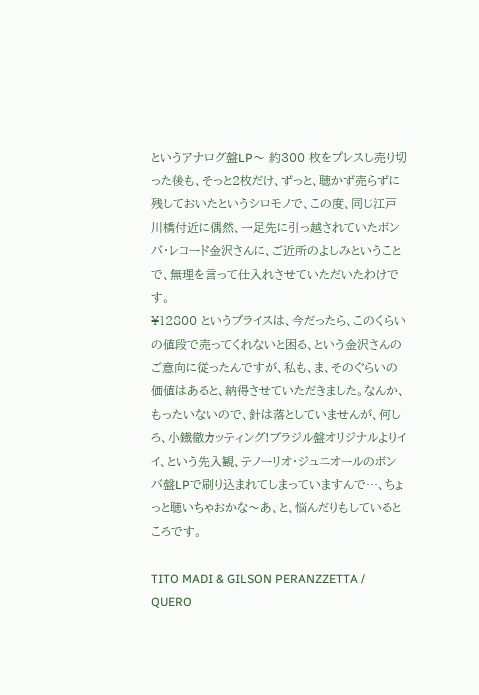というアナログ盤LP〜 約300 枚をプレスし売り切った後も、そっと2枚だけ、ずっと、聴かず売らずに残しておいたというシロモノで、この度、同じ江戸川橋付近に偶然、一足先に引っ越されていたボンバ・レコード金沢さんに、ご近所のよしみということで、無理を言って仕入れさせていただいたわけです。
¥12800 というプライスは、今だったら、このくらいの値段で売ってくれないと困る、という金沢さんのご意向に従ったんですが、私も、ま、そのぐらいの価値はあると、納得させていただきました。なんか、もったいないので、針は落としていませんが、何しろ、小鐡徹カッティング!ブラジル盤オリジナルよりイイ、という先入観、テノーリオ・ジュニオールのボンバ盤LPで刷り込まれてしまっていますんで…、ちょっと聴いちゃおかな〜あ、と、悩んだりもしているところです。

TITO MADI & GILSON PERANZZETTA / QUERO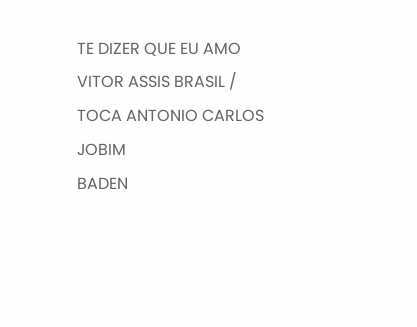TE DIZER QUE EU AMO
VITOR ASSIS BRASIL / TOCA ANTONIO CARLOS JOBIM
BADEN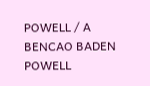POWELL / A BENCAO BADEN POWELL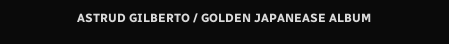ASTRUD GILBERTO / GOLDEN JAPANEASE ALBUM